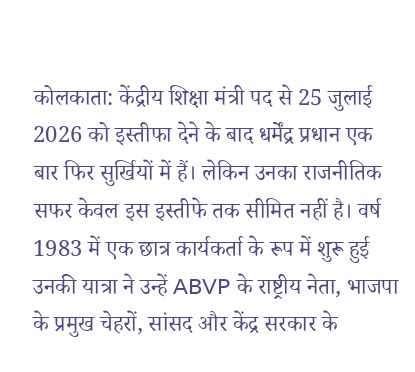कोलकाता: केंद्रीय शिक्षा मंत्री पद से 25 जुलाई 2026 को इस्तीफा देने के बाद धर्मेंद्र प्रधान एक बार फिर सुर्खियों में हैं। लेकिन उनका राजनीतिक सफर केवल इस इस्तीफे तक सीमित नहीं है। वर्ष 1983 में एक छात्र कार्यकर्ता के रूप में शुरू हुई उनकी यात्रा ने उन्हें ABVP के राष्ट्रीय नेता, भाजपा के प्रमुख चेहरों, सांसद और केंद्र सरकार के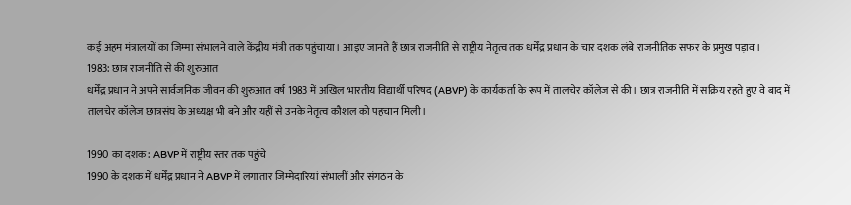कई अहम मंत्रालयों का जिम्मा संभालने वाले केंद्रीय मंत्री तक पहुंचाया। आइए जानते हैं छात्र राजनीति से राष्ट्रीय नेतृत्व तक धर्मेंद्र प्रधान के चार दशक लंबे राजनीतिक सफर के प्रमुख पड़ाव।
1983: छात्र राजनीति से की शुरुआत
धर्मेंद्र प्रधान ने अपने सार्वजनिक जीवन की शुरुआत वर्ष 1983 में अखिल भारतीय विद्यार्थी परिषद (ABVP) के कार्यकर्ता के रूप में तालचेर कॉलेज से की। छात्र राजनीति में सक्रिय रहते हुए वे बाद में तालचेर कॉलेज छात्रसंघ के अध्यक्ष भी बने और यहीं से उनके नेतृत्व कौशल को पहचान मिली।

1990 का दशक: ABVP में राष्ट्रीय स्तर तक पहुंचे
1990 के दशक में धर्मेंद्र प्रधान ने ABVP में लगातार जिम्मेदारियां संभालीं और संगठन के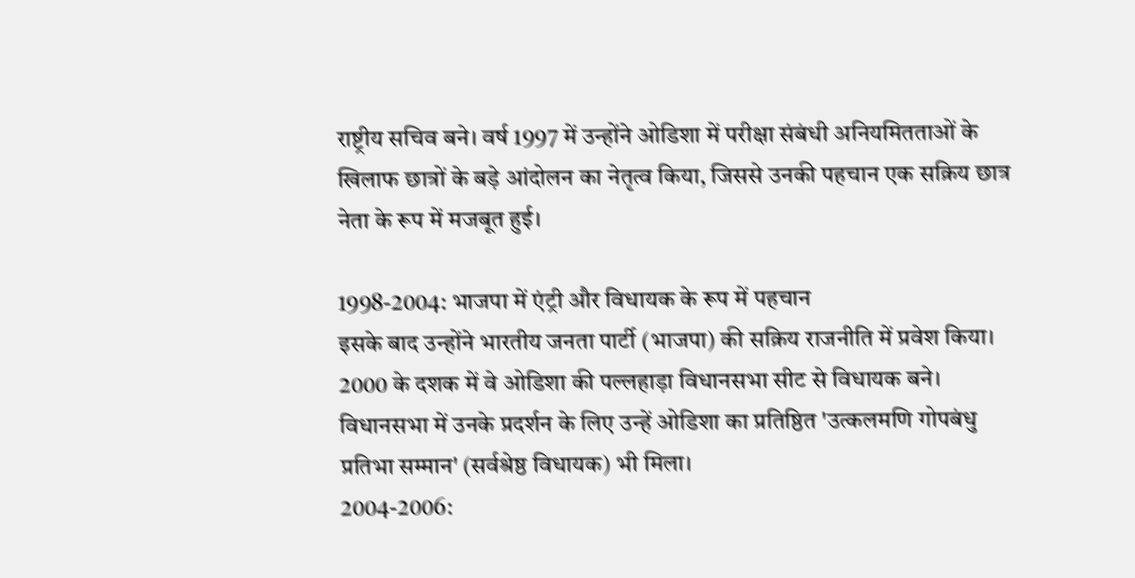राष्ट्रीय सचिव बने। वर्ष 1997 में उन्होंने ओडिशा में परीक्षा संबंधी अनियमितताओं के खिलाफ छात्रों के बड़े आंदोलन का नेतृत्व किया, जिससे उनकी पहचान एक सक्रिय छात्र नेता के रूप में मजबूत हुई।

1998-2004: भाजपा में एंट्री और विधायक के रूप में पहचान
इसके बाद उन्होंने भारतीय जनता पार्टी (भाजपा) की सक्रिय राजनीति में प्रवेश किया। 2000 के दशक में वे ओडिशा की पल्लहाड़ा विधानसभा सीट से विधायक बने। विधानसभा में उनके प्रदर्शन के लिए उन्हें ओडिशा का प्रतिष्ठित 'उत्कलमणि गोपबंधु प्रतिभा सम्मान' (सर्वश्रेष्ठ विधायक) भी मिला।
2004-2006: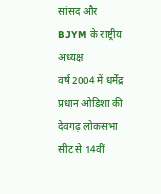सांसद और BJYM के राष्ट्रीय अध्यक्ष
वर्ष 2004 में धर्मेंद्र प्रधान ओडिशा की देवगढ़ लोकसभा सीट से 14वीं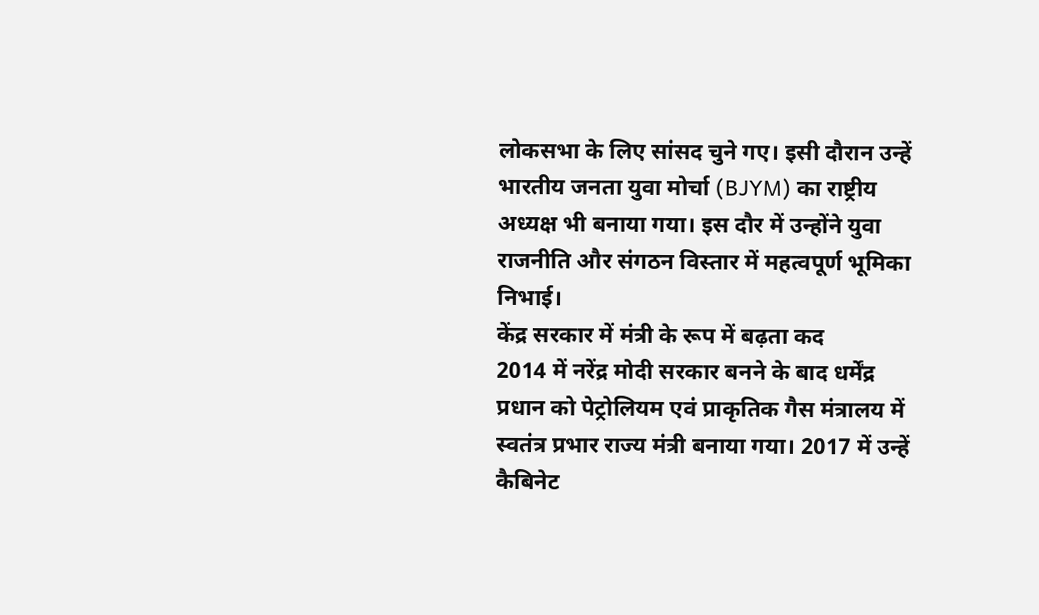लोकसभा के लिए सांसद चुने गए। इसी दौरान उन्हें भारतीय जनता युवा मोर्चा (BJYM) का राष्ट्रीय अध्यक्ष भी बनाया गया। इस दौर में उन्होंने युवा राजनीति और संगठन विस्तार में महत्वपूर्ण भूमिका निभाई।
केंद्र सरकार में मंत्री के रूप में बढ़ता कद
2014 में नरेंद्र मोदी सरकार बनने के बाद धर्मेंद्र प्रधान को पेट्रोलियम एवं प्राकृतिक गैस मंत्रालय में स्वतंत्र प्रभार राज्य मंत्री बनाया गया। 2017 में उन्हें कैबिनेट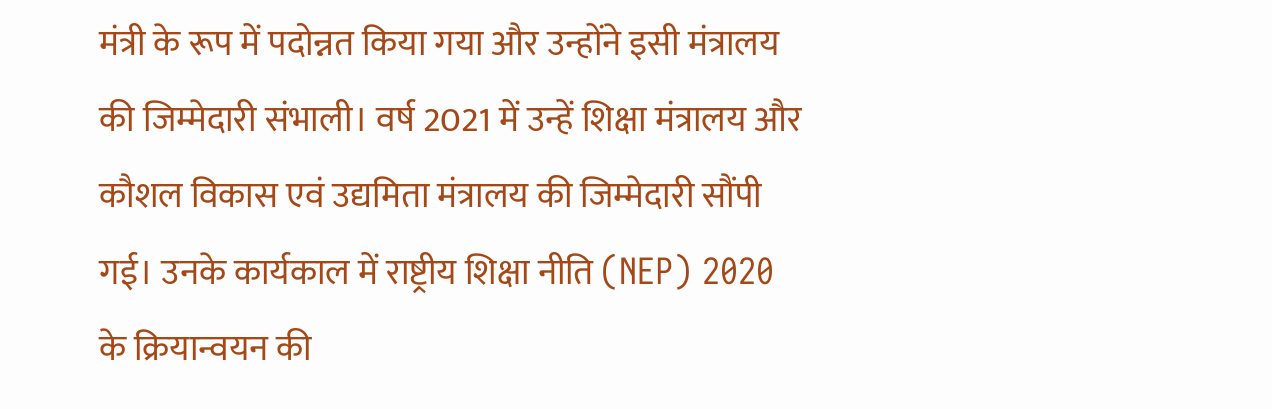मंत्री के रूप में पदोन्नत किया गया और उन्होंने इसी मंत्रालय की जिम्मेदारी संभाली। वर्ष 2021 में उन्हें शिक्षा मंत्रालय और कौशल विकास एवं उद्यमिता मंत्रालय की जिम्मेदारी सौंपी गई। उनके कार्यकाल में राष्ट्रीय शिक्षा नीति (NEP) 2020 के क्रियान्वयन की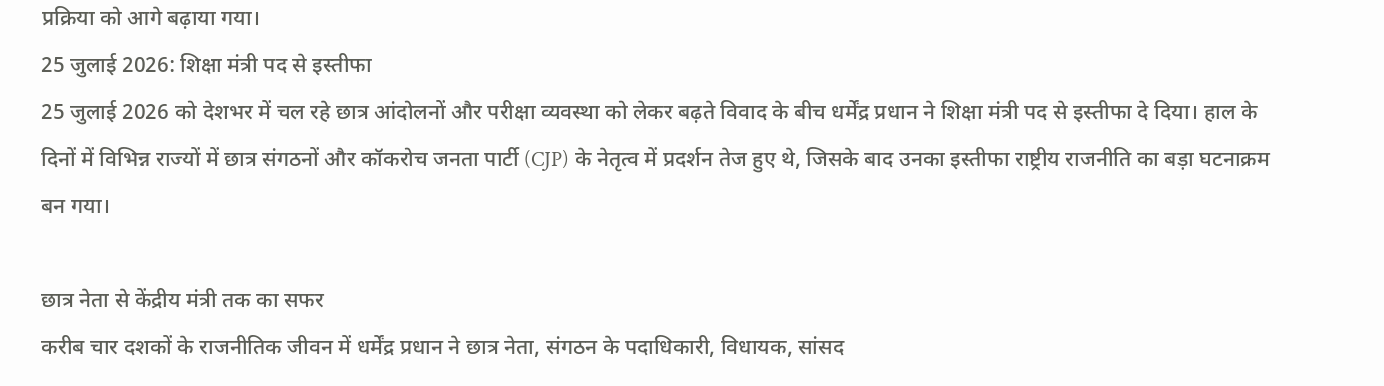प्रक्रिया को आगे बढ़ाया गया।
25 जुलाई 2026: शिक्षा मंत्री पद से इस्तीफा
25 जुलाई 2026 को देशभर में चल रहे छात्र आंदोलनों और परीक्षा व्यवस्था को लेकर बढ़ते विवाद के बीच धर्मेंद्र प्रधान ने शिक्षा मंत्री पद से इस्तीफा दे दिया। हाल के दिनों में विभिन्न राज्यों में छात्र संगठनों और कॉकरोच जनता पार्टी (CJP) के नेतृत्व में प्रदर्शन तेज हुए थे, जिसके बाद उनका इस्तीफा राष्ट्रीय राजनीति का बड़ा घटनाक्रम बन गया।

छात्र नेता से केंद्रीय मंत्री तक का सफर
करीब चार दशकों के राजनीतिक जीवन में धर्मेंद्र प्रधान ने छात्र नेता, संगठन के पदाधिकारी, विधायक, सांसद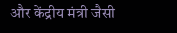और केंद्रीय मंत्री जैसी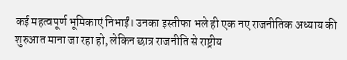कई महत्वपूर्ण भूमिकाएं निभाईं। उनका इस्तीफा भले ही एक नए राजनीतिक अध्याय की शुरुआत माना जा रहा हो, लेकिन छात्र राजनीति से राष्ट्रीय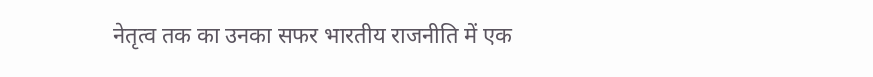नेतृत्व तक का उनका सफर भारतीय राजनीति में एक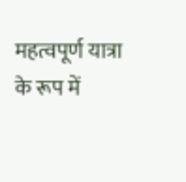महत्वपूर्ण यात्रा के रूप में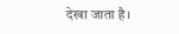देखा जाता है।